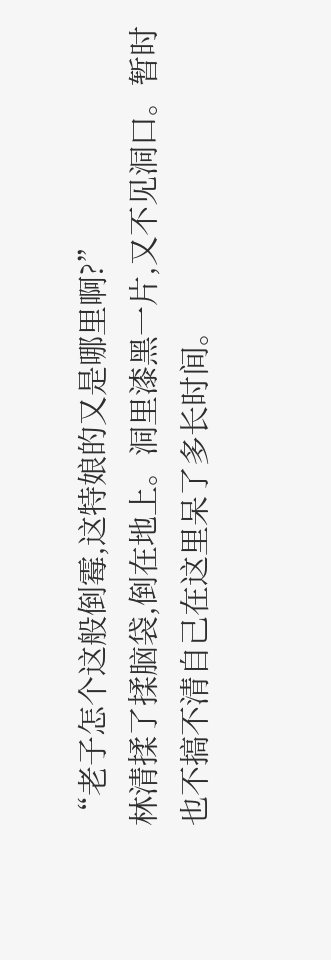“老子怎个这般倒霉,这特娘的又是哪里啊?”
林清揉了揉脑袋,倒在地上。洞里漆黑一片,又不见洞口。暂时也不搞不清自己在这里呆了多长时间。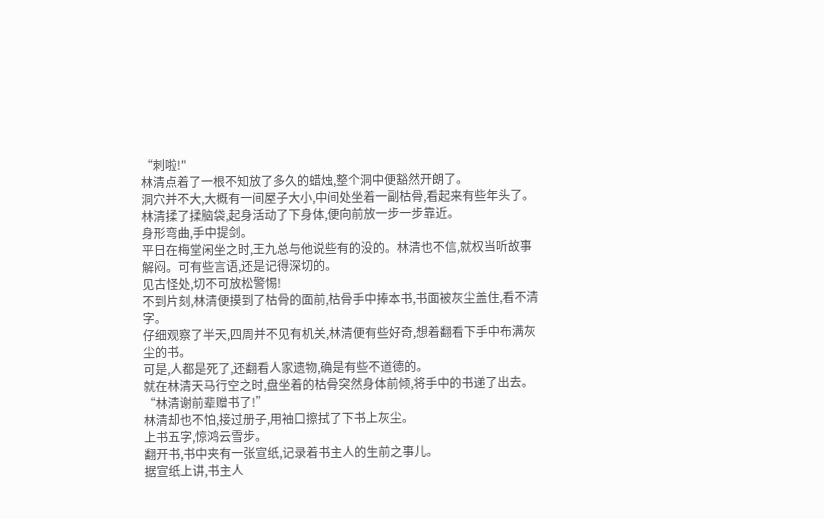“刺啦!"
林清点着了一根不知放了多久的蜡烛,整个洞中便豁然开朗了。
洞穴并不大,大概有一间屋子大小,中间处坐着一副枯骨,看起来有些年头了。
林清揉了揉脑袋,起身活动了下身体,便向前放一步一步靠近。
身形弯曲,手中提剑。
平日在梅堂闲坐之时,王九总与他说些有的没的。林清也不信,就权当听故事解闷。可有些言语,还是记得深切的。
见古怪处,切不可放松警惕!
不到片刻,林清便摸到了枯骨的面前,枯骨手中捧本书,书面被灰尘盖住,看不清字。
仔细观察了半天,四周并不见有机关,林清便有些好奇,想着翻看下手中布满灰尘的书。
可是,人都是死了,还翻看人家遗物,确是有些不道德的。
就在林清天马行空之时,盘坐着的枯骨突然身体前倾,将手中的书递了出去。
“林清谢前辈赠书了!”
林清却也不怕,接过册子,用袖口擦拭了下书上灰尘。
上书五字,惊鸿云雪步。
翻开书,书中夹有一张宣纸,记录着书主人的生前之事儿。
据宣纸上讲,书主人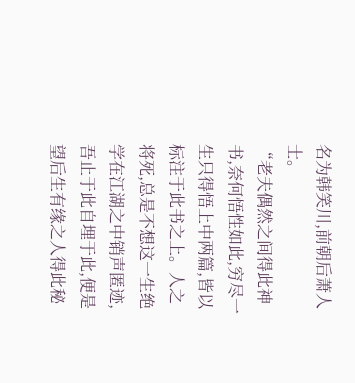名为韩笑川,前朝后萧人士。
“老夫偶然之间得此神书,奈何悟性如此,穷尽一生只得悟上中两篇,皆以标注于此书之上。人之将死,总是不想这一生绝学在江湖之中销声匿迹,吾止于此自埋于此,便是望后生有缘之人得此秘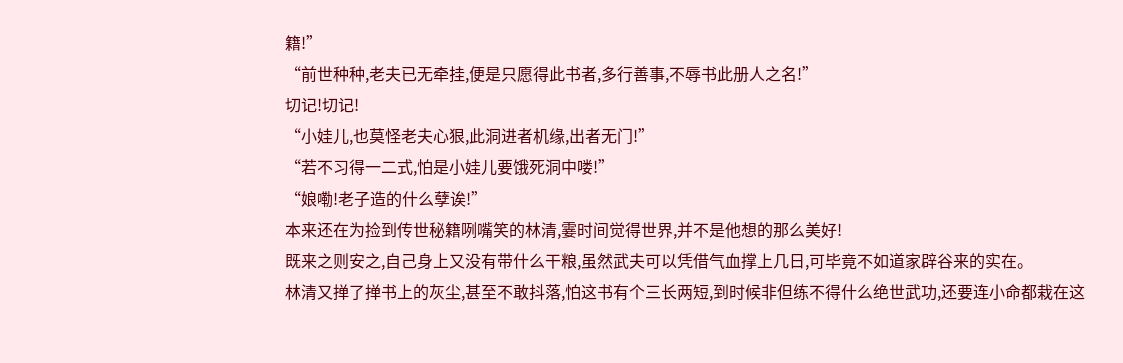籍!”
“前世种种,老夫已无牵挂,便是只愿得此书者,多行善事,不辱书此册人之名!”
切记!切记!
“小娃儿,也莫怪老夫心狠,此洞进者机缘,出者无门!”
“若不习得一二式,怕是小娃儿要饿死洞中喽!”
“娘嘞!老子造的什么孽诶!”
本来还在为捡到传世秘籍咧嘴笑的林清,霎时间觉得世界,并不是他想的那么美好!
既来之则安之,自己身上又没有带什么干粮,虽然武夫可以凭借气血撑上几日,可毕竟不如道家辟谷来的实在。
林清又掸了掸书上的灰尘,甚至不敢抖落,怕这书有个三长两短,到时候非但练不得什么绝世武功,还要连小命都栽在这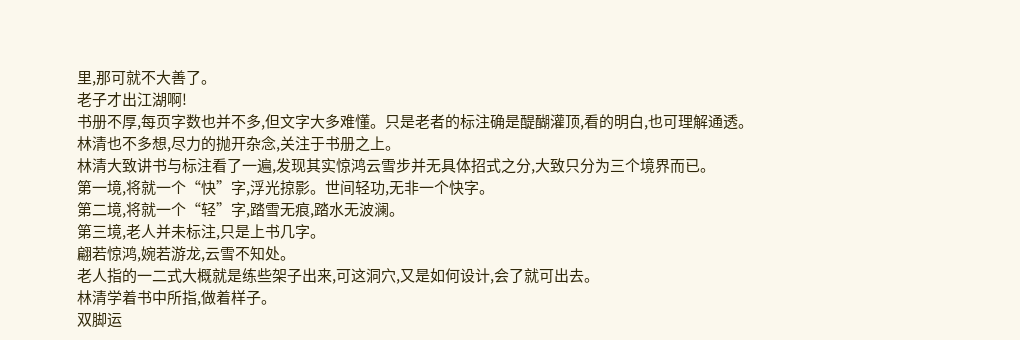里,那可就不大善了。
老子才出江湖啊!
书册不厚,每页字数也并不多,但文字大多难懂。只是老者的标注确是醍醐灌顶,看的明白,也可理解通透。
林清也不多想,尽力的抛开杂念,关注于书册之上。
林清大致讲书与标注看了一遍,发现其实惊鸿云雪步并无具体招式之分,大致只分为三个境界而已。
第一境,将就一个“快”字,浮光掠影。世间轻功,无非一个快字。
第二境,将就一个“轻”字,踏雪无痕,踏水无波澜。
第三境,老人并未标注,只是上书几字。
翩若惊鸿,婉若游龙,云雪不知处。
老人指的一二式大概就是练些架子出来,可这洞穴,又是如何设计,会了就可出去。
林清学着书中所指,做着样子。
双脚运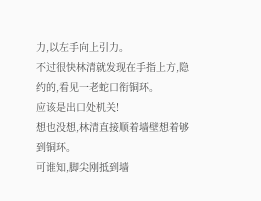力,以左手向上引力。
不过很快林清就发现在手指上方,隐约的,看见一老蛇口衔铜环。
应该是出口处机关!
想也没想,林清直接顺着墙壁想着够到铜环。
可谁知,脚尖刚抵到墙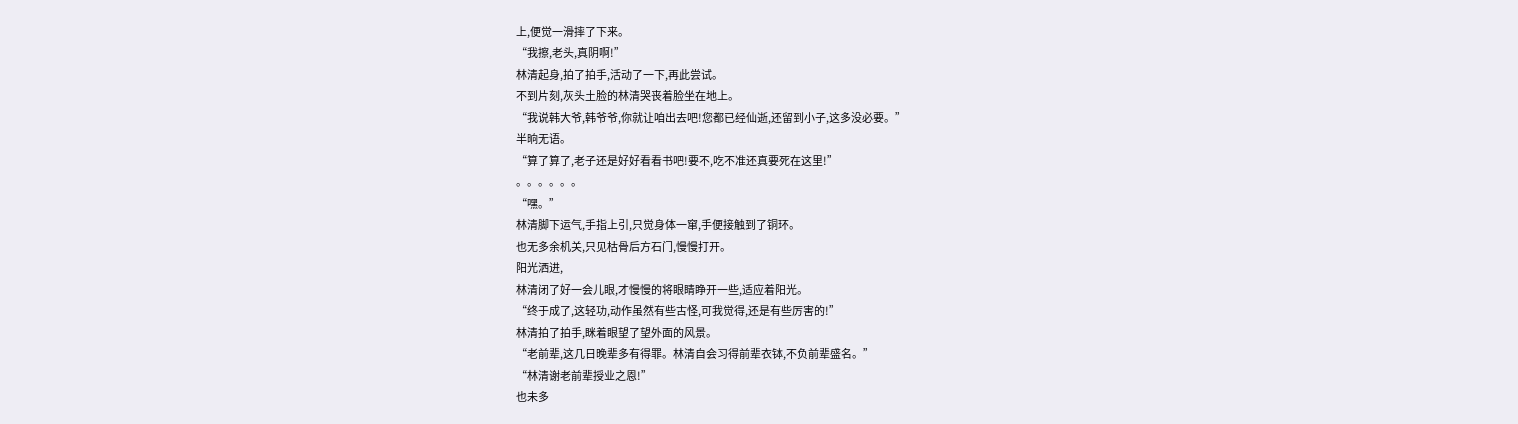上,便觉一滑摔了下来。
“我擦,老头,真阴啊!”
林清起身,拍了拍手,活动了一下,再此尝试。
不到片刻,灰头土脸的林清哭丧着脸坐在地上。
“我说韩大爷,韩爷爷,你就让咱出去吧!您都已经仙逝,还留到小子,这多没必要。”
半晌无语。
“算了算了,老子还是好好看看书吧!要不,吃不准还真要死在这里!”
。。。。。。
“嘿。”
林清脚下运气,手指上引,只觉身体一窜,手便接触到了铜环。
也无多余机关,只见枯骨后方石门,慢慢打开。
阳光洒进,
林清闭了好一会儿眼,才慢慢的将眼睛睁开一些,适应着阳光。
“终于成了,这轻功,动作虽然有些古怪,可我觉得,还是有些厉害的!”
林清拍了拍手,眯着眼望了望外面的风景。
“老前辈,这几日晚辈多有得罪。林清自会习得前辈衣钵,不负前辈盛名。”
“林清谢老前辈授业之恩!”
也未多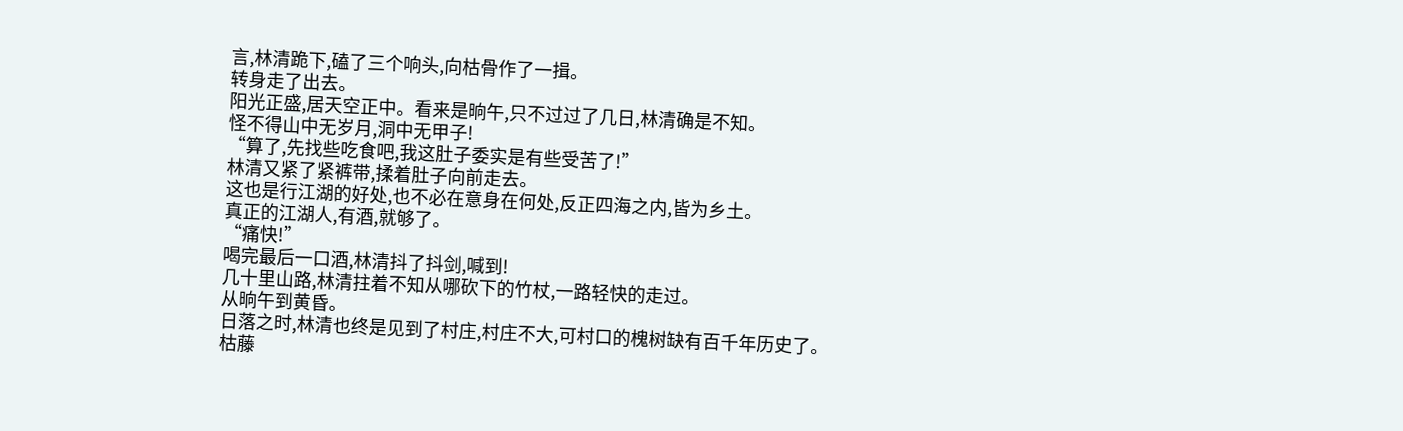言,林清跪下,磕了三个响头,向枯骨作了一揖。
转身走了出去。
阳光正盛,居天空正中。看来是晌午,只不过过了几日,林清确是不知。
怪不得山中无岁月,洞中无甲子!
“算了,先找些吃食吧,我这肚子委实是有些受苦了!”
林清又紧了紧裤带,揉着肚子向前走去。
这也是行江湖的好处,也不必在意身在何处,反正四海之内,皆为乡土。
真正的江湖人,有酒,就够了。
“痛快!”
喝完最后一口酒,林清抖了抖剑,喊到!
几十里山路,林清拄着不知从哪砍下的竹杖,一路轻快的走过。
从晌午到黄昏。
日落之时,林清也终是见到了村庄,村庄不大,可村口的槐树缺有百千年历史了。
枯藤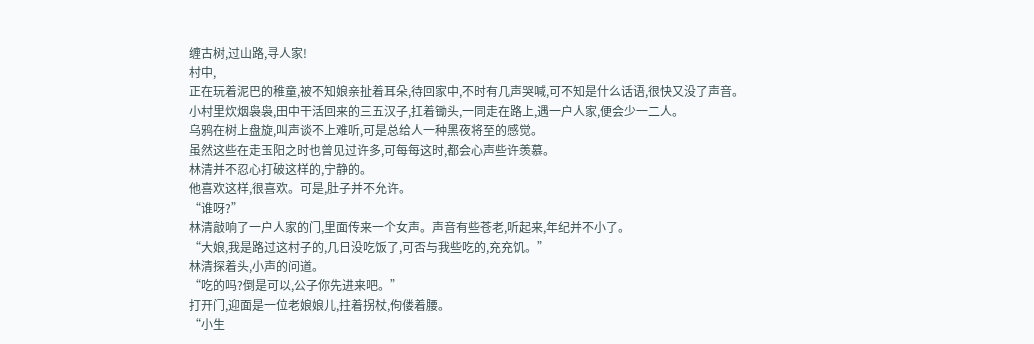缠古树,过山路,寻人家!
村中,
正在玩着泥巴的稚童,被不知娘亲扯着耳朵,待回家中,不时有几声哭喊,可不知是什么话语,很快又没了声音。
小村里炊烟袅袅,田中干活回来的三五汉子,扛着锄头,一同走在路上,遇一户人家,便会少一二人。
乌鸦在树上盘旋,叫声谈不上难听,可是总给人一种黑夜将至的感觉。
虽然这些在走玉阳之时也曾见过许多,可每每这时,都会心声些许羡慕。
林清并不忍心打破这样的,宁静的。
他喜欢这样,很喜欢。可是,肚子并不允许。
“谁呀?”
林清敲响了一户人家的门,里面传来一个女声。声音有些苍老,听起来,年纪并不小了。
“大娘,我是路过这村子的,几日没吃饭了,可否与我些吃的,充充饥。”
林清探着头,小声的问道。
“吃的吗?倒是可以,公子你先进来吧。”
打开门,迎面是一位老娘娘儿,拄着拐杖,佝偻着腰。
“小生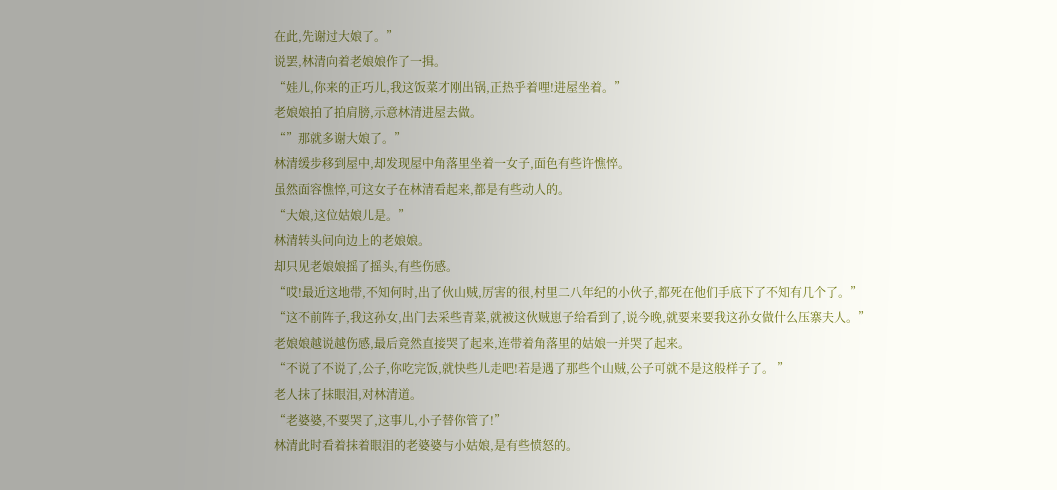在此,先谢过大娘了。”
说罢,林清向着老娘娘作了一揖。
“娃儿,你来的正巧儿,我这饭菜才刚出锅,正热乎着哩!进屋坐着。”
老娘娘拍了拍肩膀,示意林清进屋去做。
“”那就多谢大娘了。”
林清缓步移到屋中,却发现屋中角落里坐着一女子,面色有些许憔悴。
虽然面容憔悴,可这女子在林清看起来,都是有些动人的。
“大娘,这位姑娘儿是。”
林清转头问向边上的老娘娘。
却只见老娘娘摇了摇头,有些伤感。
“哎!最近这地带,不知何时,出了伙山贼,厉害的很,村里二八年纪的小伙子,都死在他们手底下了不知有几个了。”
“这不前阵子,我这孙女,出门去采些青菜,就被这伙贼崽子给看到了,说今晚,就要来要我这孙女做什么压寨夫人。”
老娘娘越说越伤感,最后竟然直接哭了起来,连带着角落里的姑娘一并哭了起来。
“不说了不说了,公子,你吃完饭,就快些儿走吧!若是遇了那些个山贼,公子可就不是这般样子了。 ”
老人抹了抹眼泪,对林清道。
“老婆婆,不要哭了,这事儿,小子替你管了!”
林清此时看着抹着眼泪的老婆婆与小姑娘,是有些愤怒的。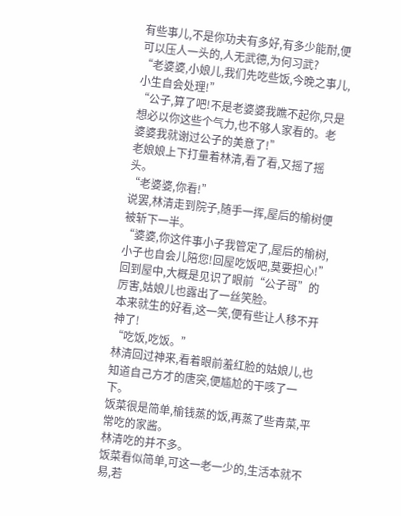有些事儿,不是你功夫有多好,有多少能耐,便可以压人一头的,人无武德,为何习武?
“老婆婆,小娘儿,我们先吃些饭,今晚之事儿,小生自会处理!”
“公子,算了吧!不是老婆婆我瞧不起你,只是想必以你这些个气力,也不够人家看的。老婆婆我就谢过公子的美意了!”
老娘娘上下打量着林清,看了看,又摇了摇头。
“老婆婆,你看!”
说罢,林清走到院子,随手一挥,屋后的榆树便被斩下一半。
“婆婆,你这件事小子我管定了,屋后的榆树,小子也自会儿陪您!回屋吃饭吧,莫要担心!”
回到屋中,大概是见识了眼前“公子哥”的厉害,姑娘儿也露出了一丝笑脸。
本来就生的好看,这一笑,便有些让人移不开神了!
“吃饭,吃饭。”
林清回过神来,看着眼前羞红脸的姑娘儿,也知道自己方才的唐突,便尴尬的干咳了一下。
饭菜很是简单,榆钱蒸的饭,再蒸了些青菜,平常吃的家酱。
林清吃的并不多。
饭菜看似简单,可这一老一少的,生活本就不易,若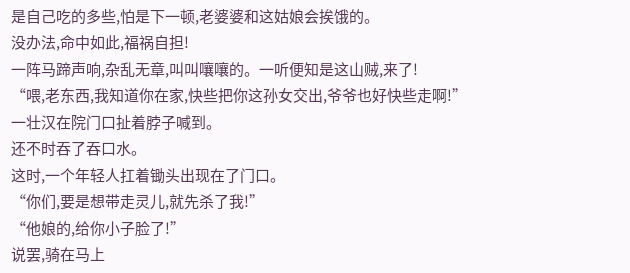是自己吃的多些,怕是下一顿,老婆婆和这姑娘会挨饿的。
没办法,命中如此,福祸自担!
一阵马蹄声响,杂乱无章,叫叫嚷嚷的。一听便知是这山贼,来了!
“喂,老东西,我知道你在家,快些把你这孙女交出,爷爷也好快些走啊!”
一壮汉在院门口扯着脖子喊到。
还不时吞了吞口水。
这时,一个年轻人扛着锄头出现在了门口。
“你们,要是想带走灵儿,就先杀了我!”
“他娘的,给你小子脸了!”
说罢,骑在马上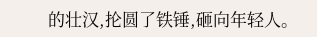的壮汉,抡圆了铁锤,砸向年轻人。